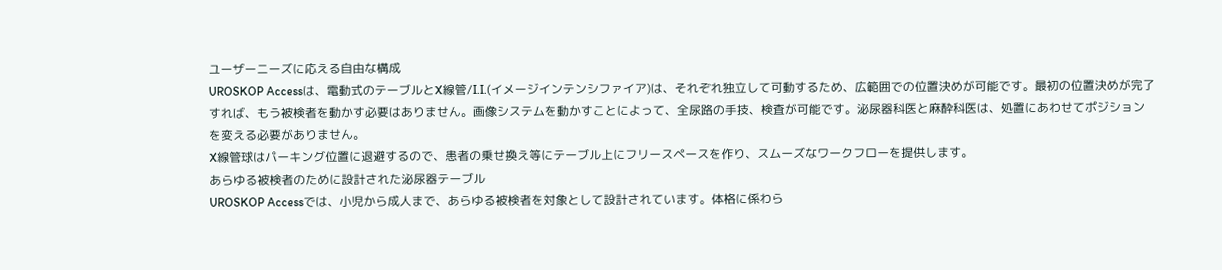ユーザーニーズに応える自由な構成
UROSKOP Accessは、電動式のテーブルとX線管/I.I.(イメージインテンシファイア)は、それぞれ独立して可動するため、広範囲での位置決めが可能です。最初の位置決めが完了すれば、もう被検者を動かす必要はありません。画像システムを動かすことによって、全尿路の手技、検査が可能です。泌尿器科医と麻酔科医は、処置にあわせてポジションを変える必要がありません。
X線管球はパーキング位置に退避するので、患者の乗せ換え等にテーブル上にフリースペースを作り、スムーズなワークフローを提供します。
あらゆる被検者のために設計された泌尿器テーブル
UROSKOP Accessでは、小児から成人まで、あらゆる被検者を対象として設計されています。体格に係わら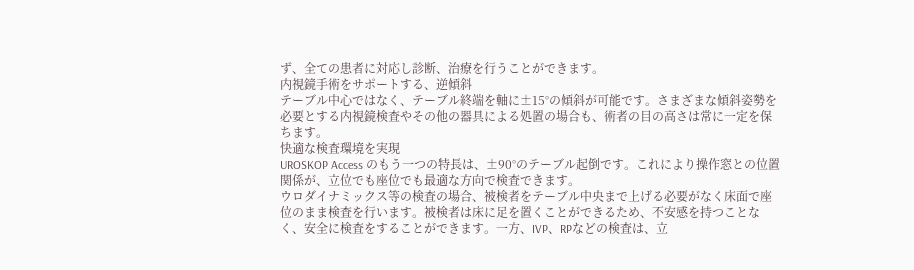ず、全ての患者に対応し診断、治療を行うことができます。
内視鏡手術をサポートする、逆傾斜
テーブル中心ではなく、テーブル終端を軸に±15°の傾斜が可能です。さまざまな傾斜姿勢を必要とする内視鏡検査やその他の器具による処置の場合も、術者の目の高さは常に一定を保ちます。
快適な検査環境を実現
UROSKOP Access のもう一つの特長は、±90°のテーブル起倒です。これにより操作窓との位置関係が、立位でも座位でも最適な方向で検査できます。
ウロダイナミックス等の検査の場合、被検者をテーブル中央まで上げる必要がなく床面で座位のまま検査を行います。被検者は床に足を置くことができるため、不安感を持つことなく、安全に検査をすることができます。一方、IVP、RPなどの検査は、立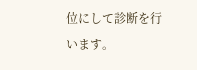位にして診断を行います。